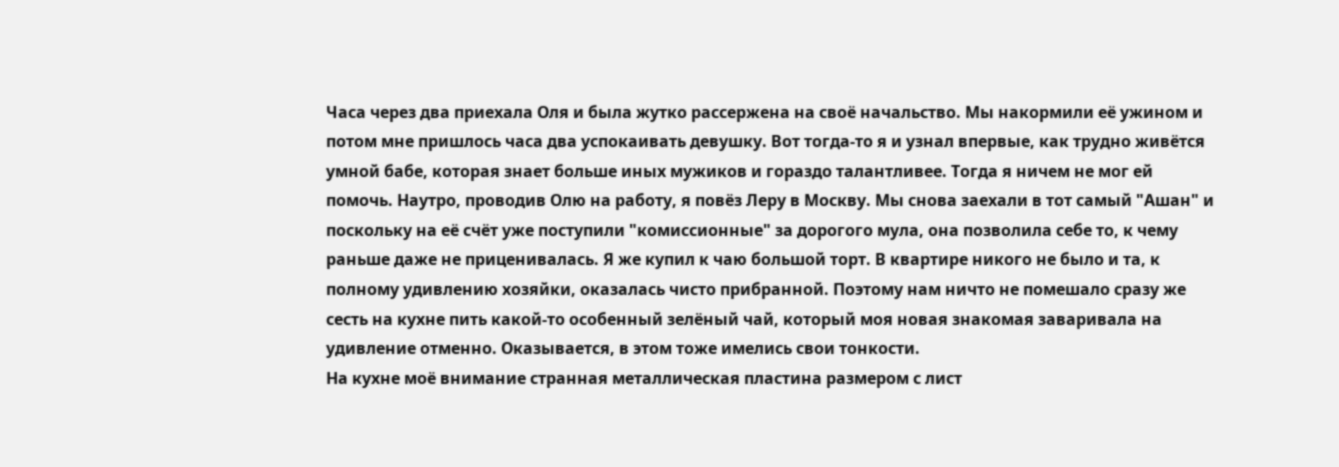Часа через два приехала Оля и была жутко рассержена на своё начальство. Мы накормили её ужином и потом мне пришлось часа два успокаивать девушку. Вот тогда-то я и узнал впервые, как трудно живётся умной бабе, которая знает больше иных мужиков и гораздо талантливее. Тогда я ничем не мог ей помочь. Наутро, проводив Олю на работу, я повёз Леру в Москву. Мы снова заехали в тот самый "Ашан" и поскольку на её счёт уже поступили "комиссионные" за дорогого мула, она позволила себе то, к чему раньше даже не приценивалась. Я же купил к чаю большой торт. В квартире никого не было и та, к полному удивлению хозяйки, оказалась чисто прибранной. Поэтому нам ничто не помешало сразу же сесть на кухне пить какой-то особенный зелёный чай, который моя новая знакомая заваривала на удивление отменно. Оказывается, в этом тоже имелись свои тонкости.
На кухне моё внимание странная металлическая пластина размером с лист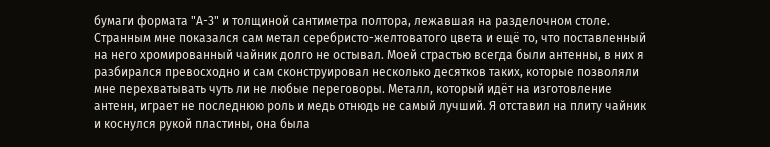бумаги формата "А-3" и толщиной сантиметра полтора, лежавшая на разделочном столе. Странным мне показался сам метал серебристо-желтоватого цвета и ещё то, что поставленный на него хромированный чайник долго не остывал. Моей страстью всегда были антенны, в них я разбирался превосходно и сам сконструировал несколько десятков таких, которые позволяли мне перехватывать чуть ли не любые переговоры. Металл, который идёт на изготовление антенн, играет не последнюю роль и медь отнюдь не самый лучший. Я отставил на плиту чайник и коснулся рукой пластины, она была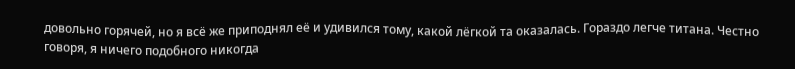довольно горячей, но я всё же приподнял её и удивился тому, какой лёгкой та оказалась. Гораздо легче титана. Честно говоря, я ничего подобного никогда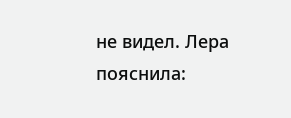не видел. Лера пояснила: